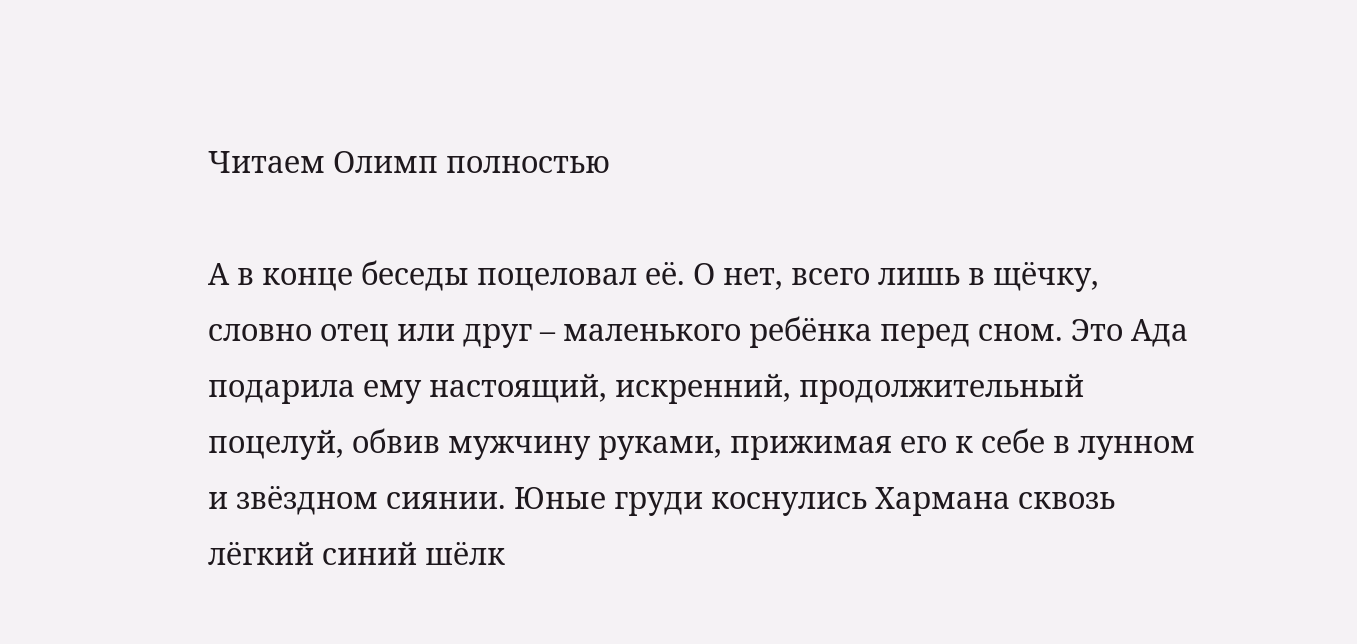Читаем Олимп полностью

А в конце беседы поцеловал её. О нет, всего лишь в щёчку, словно отец или друг – маленького ребёнка перед сном. Это Ада подарила ему настоящий, искренний, продолжительный поцелуй, обвив мужчину руками, прижимая его к себе в лунном и звёздном сиянии. Юные груди коснулись Хармана сквозь лёгкий синий шёлк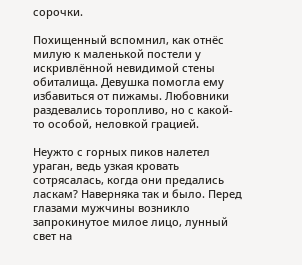сорочки.

Похищенный вспомнил, как отнёс милую к маленькой постели у искривлённой невидимой стены обиталища. Девушка помогла ему избавиться от пижамы. Любовники раздевались торопливо, но с какой-то особой, неловкой грацией.

Неужто с горных пиков налетел ураган, ведь узкая кровать сотрясалась, когда они предались ласкам? Наверняка так и было. Перед глазами мужчины возникло запрокинутое милое лицо, лунный свет на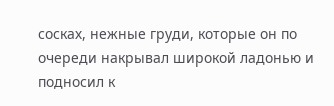сосках, нежные груди, которые он по очереди накрывал широкой ладонью и подносил к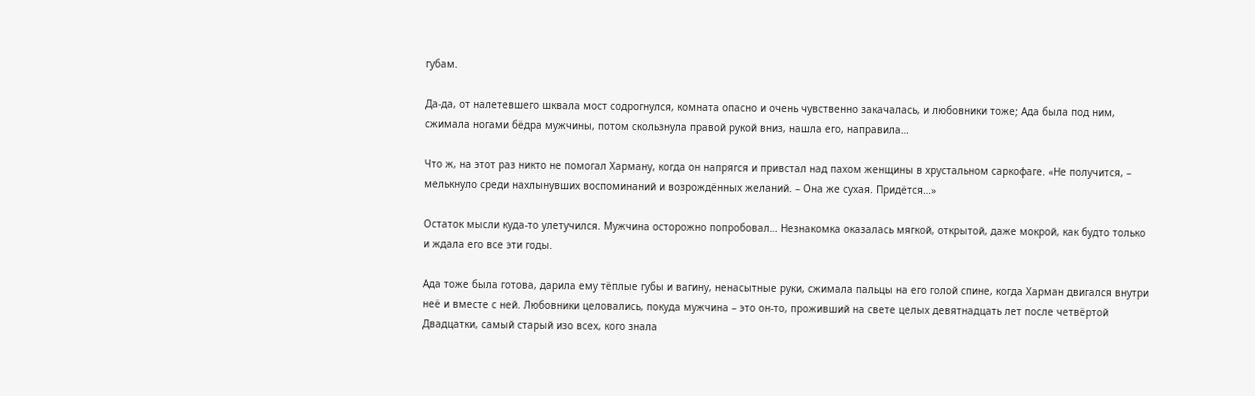губам.

Да-да, от налетевшего шквала мост содрогнулся, комната опасно и очень чувственно закачалась, и любовники тоже; Ада была под ним, сжимала ногами бёдра мужчины, потом скользнула правой рукой вниз, нашла его, направила…

Что ж, на этот раз никто не помогал Харману, когда он напрягся и привстал над пахом женщины в хрустальном саркофаге. «Не получится, – мелькнуло среди нахлынувших воспоминаний и возрождённых желаний. – Она же сухая. Придётся…»

Остаток мысли куда-то улетучился. Мужчина осторожно попробовал… Незнакомка оказалась мягкой, открытой, даже мокрой, как будто только и ждала его все эти годы.

Ада тоже была готова, дарила ему тёплые губы и вагину, ненасытные руки, сжимала пальцы на его голой спине, когда Харман двигался внутри неё и вместе с ней. Любовники целовались, покуда мужчина – это он-то, проживший на свете целых девятнадцать лет после четвёртой Двадцатки, самый старый изо всех, кого знала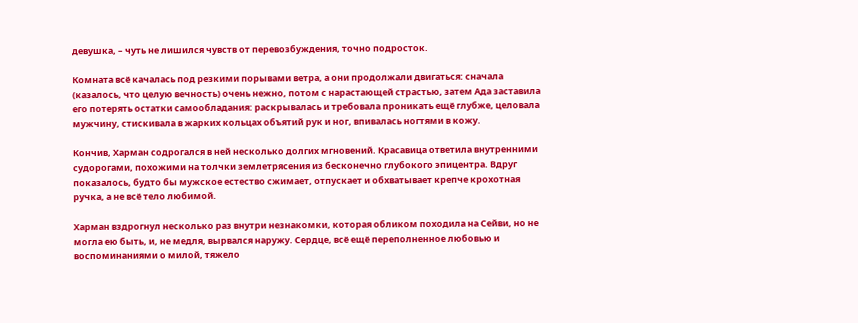девушка, – чуть не лишился чувств от перевозбуждения, точно подросток.

Комната всё качалась под резкими порывами ветра, а они продолжали двигаться: сначала (казалось, что целую вечность) очень нежно, потом с нарастающей страстью, затем Ада заставила его потерять остатки самообладания: раскрывалась и требовала проникать ещё глубже, целовала мужчину, стискивала в жарких кольцах объятий рук и ног, впивалась ногтями в кожу.

Кончив, Харман содрогался в ней несколько долгих мгновений. Красавица ответила внутренними судорогами, похожими на толчки землетрясения из бесконечно глубокого эпицентра. Вдруг показалось, будто бы мужское естество сжимает, отпускает и обхватывает крепче крохотная ручка, а не всё тело любимой.

Харман вздрогнул несколько раз внутри незнакомки, которая обликом походила на Сейви, но не могла ею быть, и, не медля, вырвался наружу. Сердце, всё ещё переполненное любовью и воспоминаниями о милой, тяжело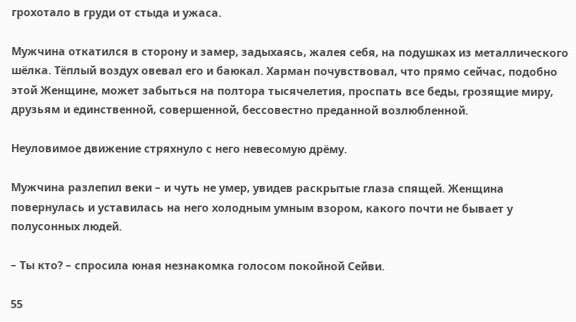грохотало в груди от стыда и ужаса.

Мужчина откатился в сторону и замер, задыхаясь, жалея себя, на подушках из металлического шёлка. Тёплый воздух овевал его и баюкал. Харман почувствовал, что прямо сейчас, подобно этой Женщине, может забыться на полтора тысячелетия, проспать все беды, грозящие миру, друзьям и единственной, совершенной, бессовестно преданной возлюбленной.

Неуловимое движение стряхнуло с него невесомую дрёму.

Мужчина разлепил веки – и чуть не умер, увидев раскрытые глаза спящей. Женщина повернулась и уставилась на него холодным умным взором, какого почти не бывает у полусонных людей.

– Ты кто? – спросила юная незнакомка голосом покойной Сейви.

55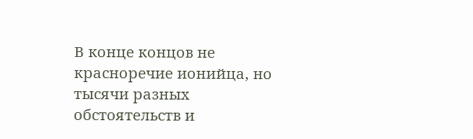В конце концов не красноречие ионийца, но тысячи разных обстоятельств и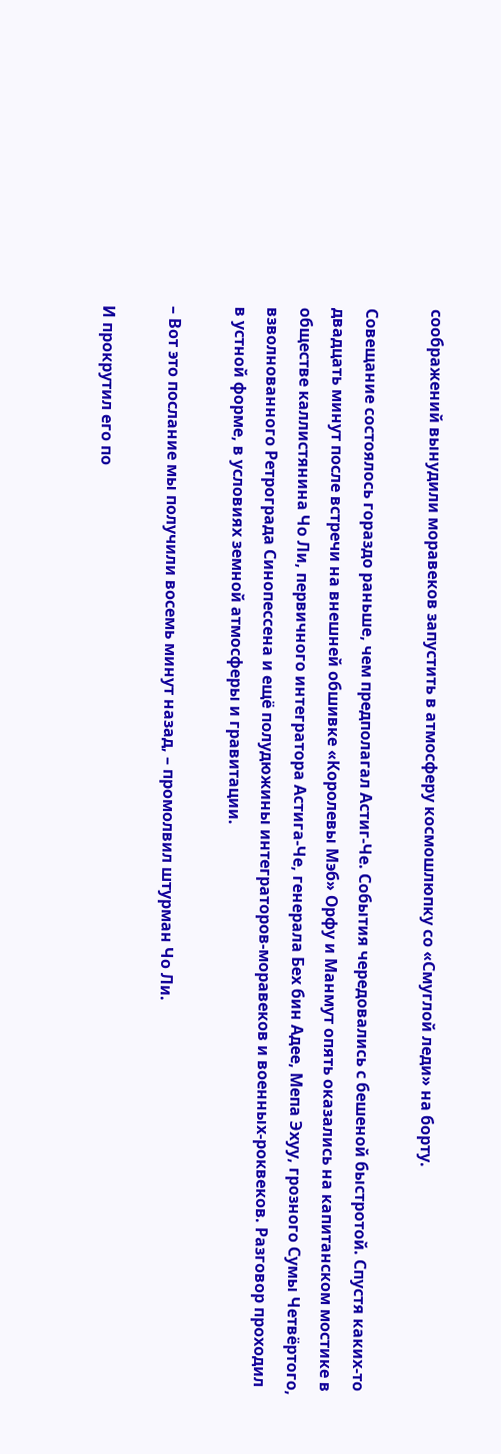соображений вынудили моравеков запустить в атмосферу космошлюпку со «Смуглой леди» на борту.

Совещание состоялось гораздо раньше, чем предполагал Астиг-Че. События чередовались с бешеной быстротой. Спустя каких-то двадцать минут после встречи на внешней обшивке «Королевы Мэб» Орфу и Манмут опять оказались на капитанском мостике в обществе каллистянина Чо Ли, первичного интегратора Астига-Че, генерала Бех бин Адее, Мепа Эхуу, грозного Сумы Четвёртого, взволнованного Ретрограда Синопессена и ещё полудюжины интеграторов-моравеков и военных-роквеков. Разговор проходил в устной форме, в условиях земной атмосферы и гравитации.

– Вот это послание мы получили восемь минут назад, – промолвил штурман Чо Ли.

И прокрутил его по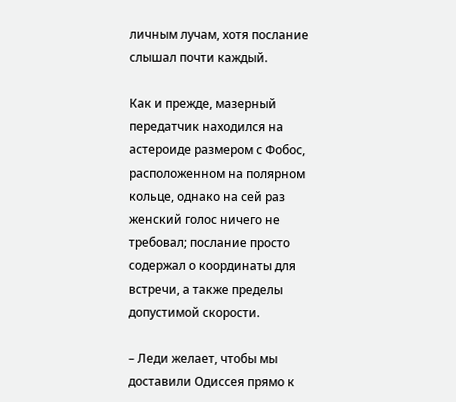личным лучам, хотя послание слышал почти каждый.

Как и прежде, мазерный передатчик находился на астероиде размером с Фобос, расположенном на полярном кольце, однако на сей раз женский голос ничего не требовал; послание просто содержал о координаты для встречи, а также пределы допустимой скорости.

– Леди желает, чтобы мы доставили Одиссея прямо к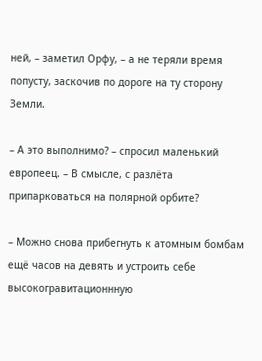ней, – заметил Орфу, – а не теряли время попусту, заскочив по дороге на ту сторону Земли.

– А это выполнимо? – спросил маленький европеец. – В смысле, с разлёта припарковаться на полярной орбите?

– Можно снова прибегнуть к атомным бомбам ещё часов на девять и устроить себе высокогравитационнную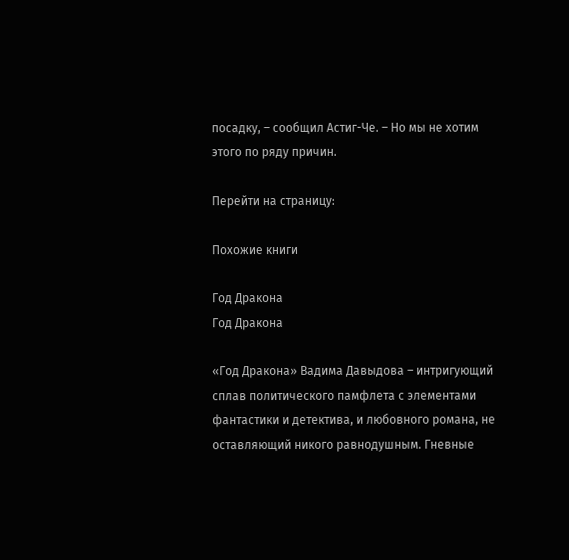посадку, – сообщил Астиг-Че. – Но мы не хотим этого по ряду причин.

Перейти на страницу:

Похожие книги

Год Дракона
Год Дракона

«Год Дракона» Вадима Давыдова – интригующий сплав политического памфлета с элементами фантастики и детектива, и любовного романа, не оставляющий никого равнодушным. Гневные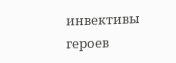инвективы героев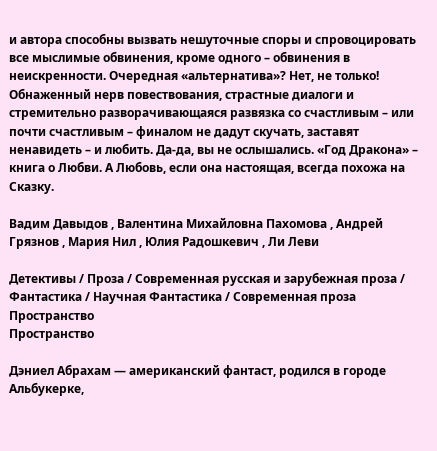и автора способны вызвать нешуточные споры и спровоцировать все мыслимые обвинения, кроме одного – обвинения в неискренности. Очередная «альтернатива»? Нет, не только! Обнаженный нерв повествования, страстные диалоги и стремительно разворачивающаяся развязка со счастливым – или почти счастливым – финалом не дадут скучать, заставят ненавидеть – и любить. Да-да, вы не ослышались. «Год Дракона» – книга о Любви. А Любовь, если она настоящая, всегда похожа на Сказку.

Вадим Давыдов , Валентина Михайловна Пахомова , Андрей Грязнов , Мария Нил , Юлия Радошкевич , Ли Леви

Детективы / Проза / Современная русская и зарубежная проза / Фантастика / Научная Фантастика / Современная проза
Пространство
Пространство

Дэниел Абрахам — американский фантаст, родился в городе Альбукерке,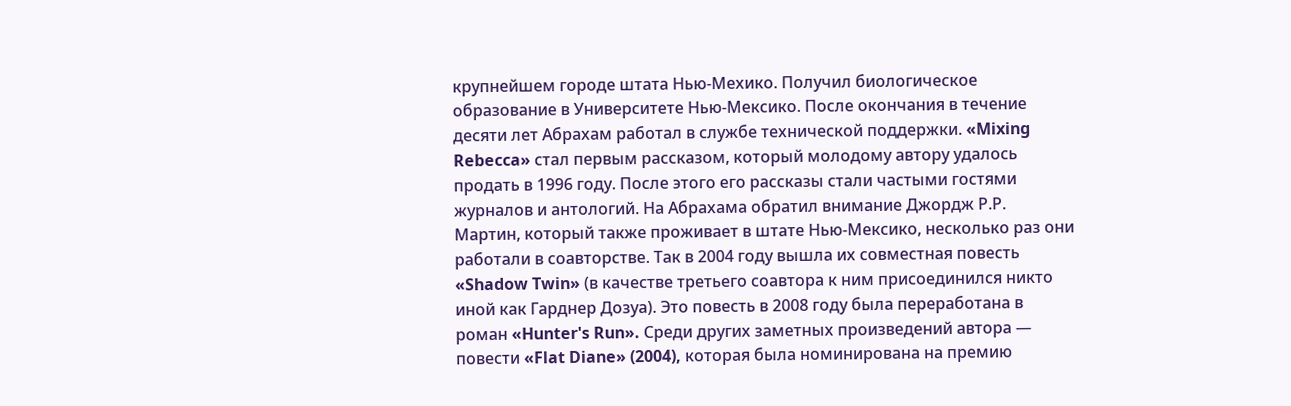крупнейшем городе штата Нью-Мехико. Получил биологическое образование в Университете Нью-Мексико. После окончания в течение десяти лет Абрахам работал в службе технической поддержки. «Mixing Rebecca» стал первым рассказом, который молодому автору удалось продать в 1996 году. После этого его рассказы стали частыми гостями журналов и антологий. На Абрахама обратил внимание Джордж Р.Р. Мартин, который также проживает в штате Нью-Мексико, несколько раз они работали в соавторстве. Так в 2004 году вышла их совместная повесть «Shadow Twin» (в качестве третьего соавтора к ним присоединился никто иной как Гарднер Дозуа). Это повесть в 2008 году была переработана в роман «Hunter's Run». Среди других заметных произведений автора — повести «Flat Diane» (2004), которая была номинирована на премию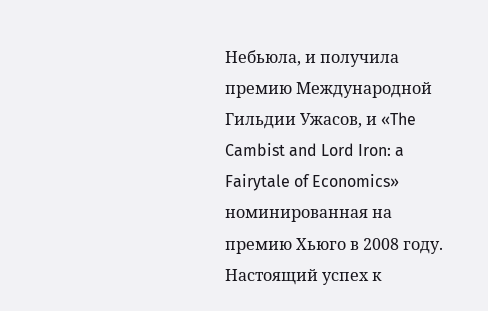Небьюла, и получила премию Международной Гильдии Ужасов, и «The Cambist and Lord Iron: a Fairytale of Economics» номинированная на премию Хьюго в 2008 году. Настоящий успех к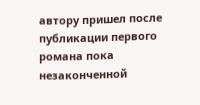автору пришел после публикации первого романа пока незаконченной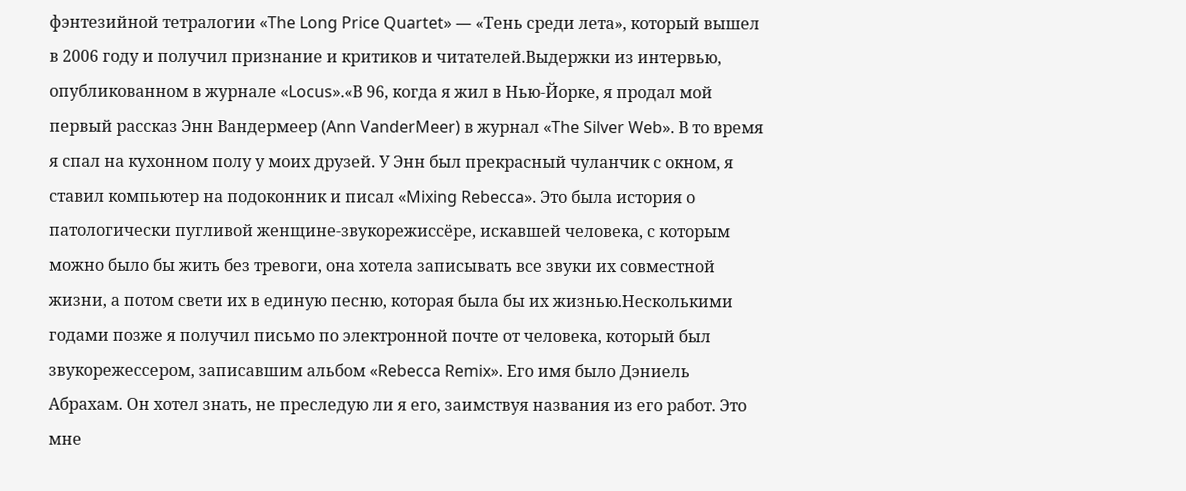фэнтезийной тетралогии «The Long Price Quartet» — «Тень среди лета», который вышел в 2006 году и получил признание и критиков и читателей.Выдержки из интервью, опубликованном в журнале «Locus».«В 96, когда я жил в Нью-Йорке, я продал мой первый рассказ Энн Вандермеер (Ann VanderMeer) в журнал «The Silver Web». В то время я спал на кухонном полу у моих друзей. У Энн был прекрасный чуланчик с окном, я ставил компьютер на подоконник и писал «Mixing Rebecca». Это была история о патологически пугливой женщине-звукорежиссёре, искавшей человека, с которым можно было бы жить без тревоги, она хотела записывать все звуки их совместной жизни, а потом свети их в единую песню, которая была бы их жизнью.Несколькими годами позже я получил письмо по электронной почте от человека, который был звукорежессером, записавшим альбом «Rebecca Remix». Его имя было Дэниель Абрахам. Он хотел знать, не преследую ли я его, заимствуя названия из его работ. Это мне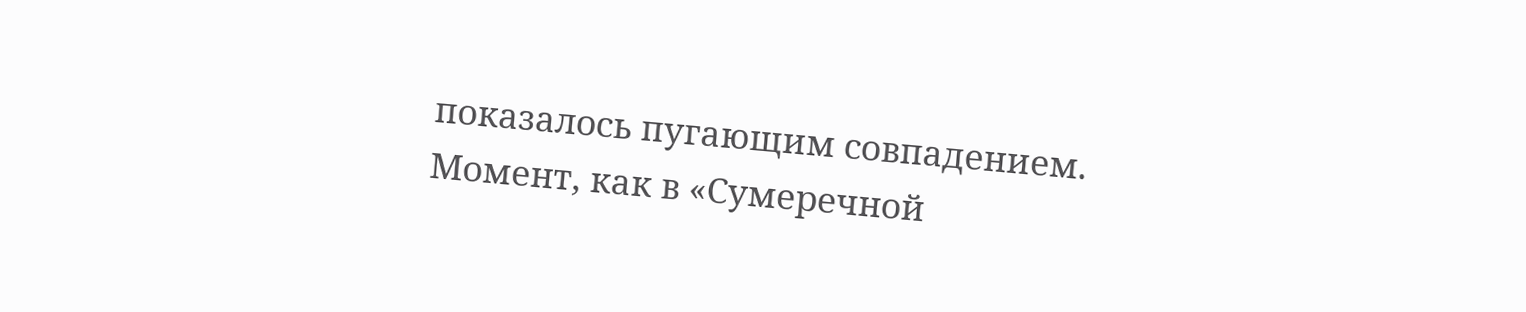показалось пугающим совпадением. Момент, как в «Сумеречной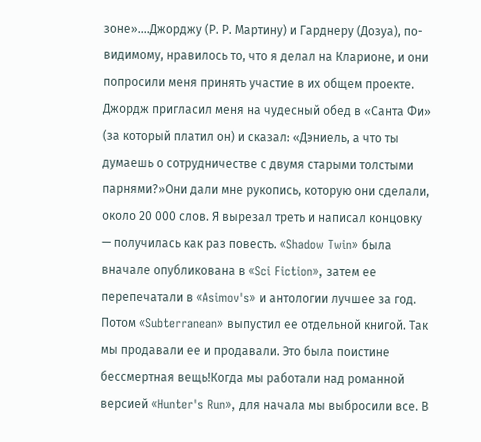зоне»....Джорджу (Р. Р. Мартину) и Гарднеру (Дозуа), по-видимому, нравилось то, что я делал на Кларионе, и они попросили меня принять участие в их общем проекте. Джордж пригласил меня на чудесный обед в «Санта Фи» (за который платил он) и сказал: «Дэниель, а что ты думаешь о сотрудничестве с двумя старыми толстыми парнями?»Они дали мне рукопись, которую они сделали, около 20 000 слов. Я вырезал треть и написал концовку — получилась как раз повесть. «Shadow Twin» была вначале опубликована в «Sci Fiction», затем ее перепечатали в «Asimov's» и антологии лучшее за год. Потом «Subterranean» выпустил ее отдельной книгой. Так мы продавали ее и продавали. Это была поистине бессмертная вещь!Когда мы работали над романной версией «Hunter's Run», для начала мы выбросили все. В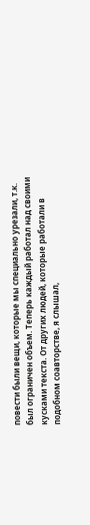повести были вещи, которые мы специально урезали, т.к. был ограничен объем. Теперь каждый работал над своими кусками текста. От других людей, которые работали в подобном соавторстве, я слышал,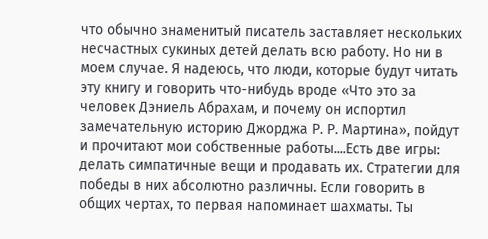что обычно знаменитый писатель заставляет нескольких несчастных сукиных детей делать всю работу. Но ни в моем случае. Я надеюсь, что люди, которые будут читать эту книгу и говорить что-нибудь вроде «Что это за человек Дэниель Абрахам, и почему он испортил замечательную историю Джорджа Р. Р. Мартина», пойдут и прочитают мои собственные работы....Есть две игры: делать симпатичные вещи и продавать их. Стратегии для победы в них абсолютно различны. Если говорить в общих чертах, то первая напоминает шахматы. Ты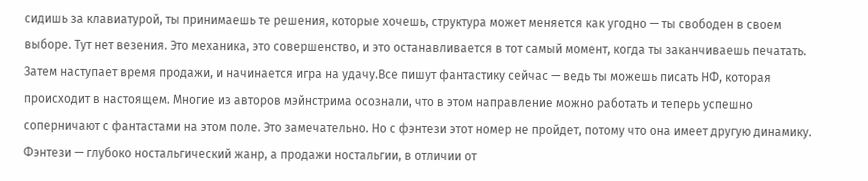сидишь за клавиатурой, ты принимаешь те решения, которые хочешь, структура может меняется как угодно — ты свободен в своем выборе. Тут нет везения. Это механика, это совершенство, и это останавливается в тот самый момент, когда ты заканчиваешь печатать. Затем наступает время продажи, и начинается игра на удачу.Все пишут фантастику сейчас — ведь ты можешь писать НФ, которая происходит в настоящем. Многие из авторов мэйнстрима осознали, что в этом направление можно работать и теперь успешно соперничают с фантастами на этом поле. Это замечательно. Но с фэнтези этот номер не пройдет, потому что она имеет другую динамику. Фэнтези — глубоко ностальгический жанр, а продажи ностальгии, в отличии от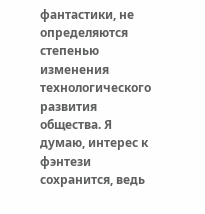фантастики, не определяются степенью изменения технологического развития общества. Я думаю, интерес к фэнтези сохранится, ведь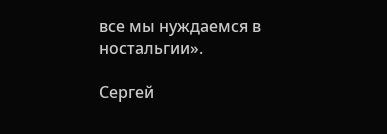все мы нуждаемся в ностальгии».

Сергей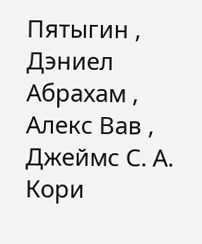Пятыгин , Дэниел Абрахам , Алекс Вав , Джеймс С. А. Кори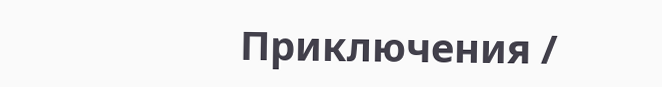Приключения /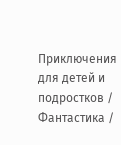Приключения для детей и подростков / Фантастика /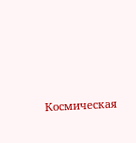Космическая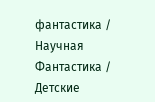фантастика / Научная Фантастика / Детские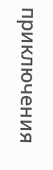приключения